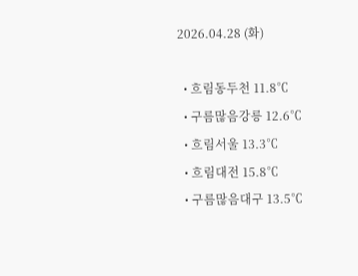2026.04.28 (화)

  • 흐림동두천 11.8℃
  • 구름많음강릉 12.6℃
  • 흐림서울 13.3℃
  • 흐림대전 15.8℃
  • 구름많음대구 13.5℃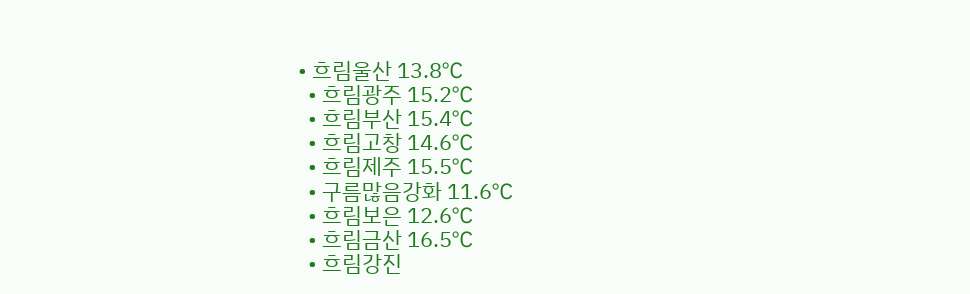• 흐림울산 13.8℃
  • 흐림광주 15.2℃
  • 흐림부산 15.4℃
  • 흐림고창 14.6℃
  • 흐림제주 15.5℃
  • 구름많음강화 11.6℃
  • 흐림보은 12.6℃
  • 흐림금산 16.5℃
  • 흐림강진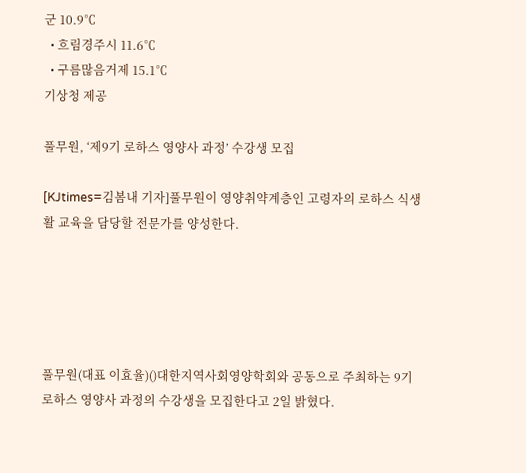군 10.9℃
  • 흐림경주시 11.6℃
  • 구름많음거제 15.1℃
기상청 제공

풀무원, ‘제9기 로하스 영양사 과정’ 수강생 모집

[KJtimes=김봄내 기자]풀무원이 영양취약계층인 고령자의 로하스 식생활 교육을 담당할 전문가를 양성한다.





풀무원(대표 이효율)()대한지역사회영양학회와 공동으로 주최하는 9기 로하스 영양사 과정의 수강생을 모집한다고 2일 밝혔다.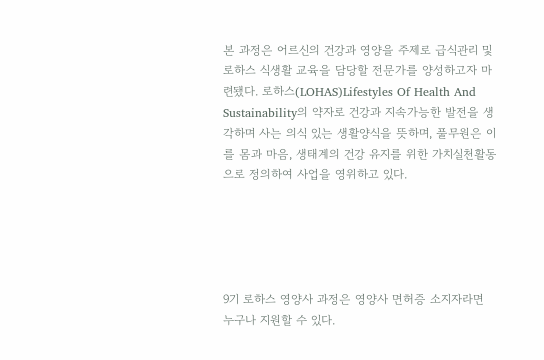본 과정은 어르신의 건강과 영양을 주제로 급식관리 및 로하스 식생활 교육을 담당할 전문가를 양성하고자 마련됐다. 로하스(LOHAS)Lifestyles Of Health And Sustainability의 약자로 건강과 지속가능한 발전을 생각하며 사는 의식 있는 생활양식을 뜻하며, 풀무원은 이를 몸과 마음, 생태계의 건강 유지를 위한 가치실천활동으로 정의하여 사업을 영위하고 있다.





9기 로하스 영양사 과정은 영양사 면허증 소지자라면 누구나 지원할 수 있다.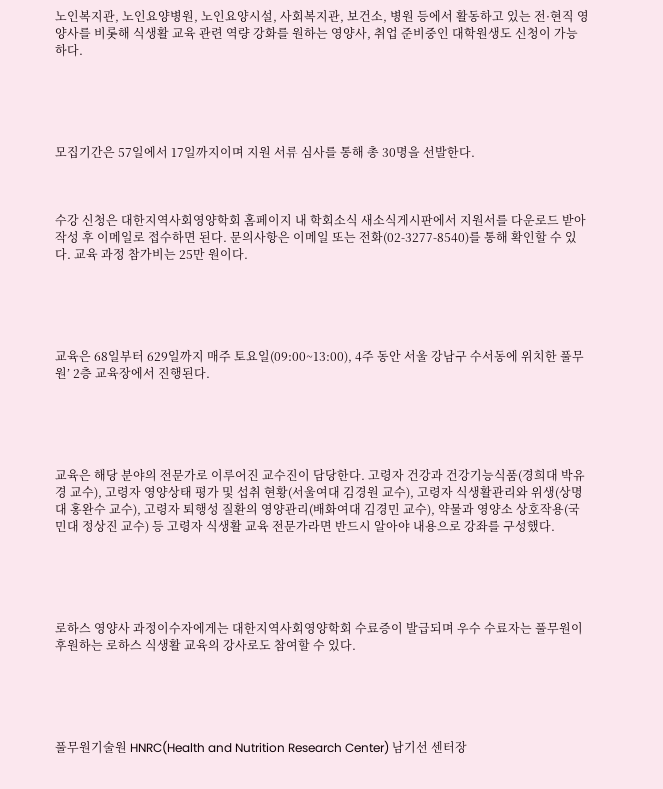노인복지관, 노인요양병원, 노인요양시설, 사회복지관, 보건소, 병원 등에서 활동하고 있는 전·현직 영양사를 비롯해 식생활 교육 관련 역량 강화를 원하는 영양사, 취업 준비중인 대학원생도 신청이 가능하다.





모집기간은 57일에서 17일까지이며 지원 서류 심사를 통해 총 30명을 선발한다.



수강 신청은 대한지역사회영양학회 홈페이지 내 학회소식 새소식게시판에서 지원서를 다운로드 받아 작성 후 이메일로 접수하면 된다. 문의사항은 이메일 또는 전화(02-3277-8540)를 통해 확인할 수 있다. 교육 과정 참가비는 25만 원이다.





교육은 68일부터 629일까지 매주 토요일(09:00~13:00), 4주 동안 서울 강남구 수서동에 위치한 풀무원’ 2층 교육장에서 진행된다.





교육은 해당 분야의 전문가로 이루어진 교수진이 담당한다. 고령자 건강과 건강기능식품(경희대 박유경 교수), 고령자 영양상태 평가 및 섭취 현황(서울여대 김경원 교수), 고령자 식생활관리와 위생(상명대 홍완수 교수), 고령자 퇴행성 질환의 영양관리(배화여대 김경민 교수), 약물과 영양소 상호작용(국민대 정상진 교수) 등 고령자 식생활 교육 전문가라면 반드시 알아야 내용으로 강좌를 구성했다.





로하스 영양사 과정이수자에게는 대한지역사회영양학회 수료증이 발급되며 우수 수료자는 풀무원이 후원하는 로하스 식생활 교육의 강사로도 참여할 수 있다.





풀무원기술원 HNRC(Health and Nutrition Research Center) 남기선 센터장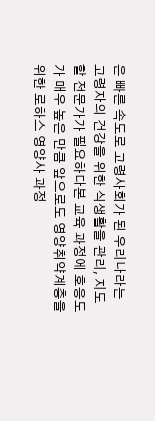은 빠른 속도로 고령사회가 된 우리나라는 고령자의 건강을 위한 식생활을 관리, 지도할 전문가가 필요하다본 교육 과정에 호응도가 매우 높은 만큼 앞으로도 영양취약계층을 위한 로하스 영양사 과정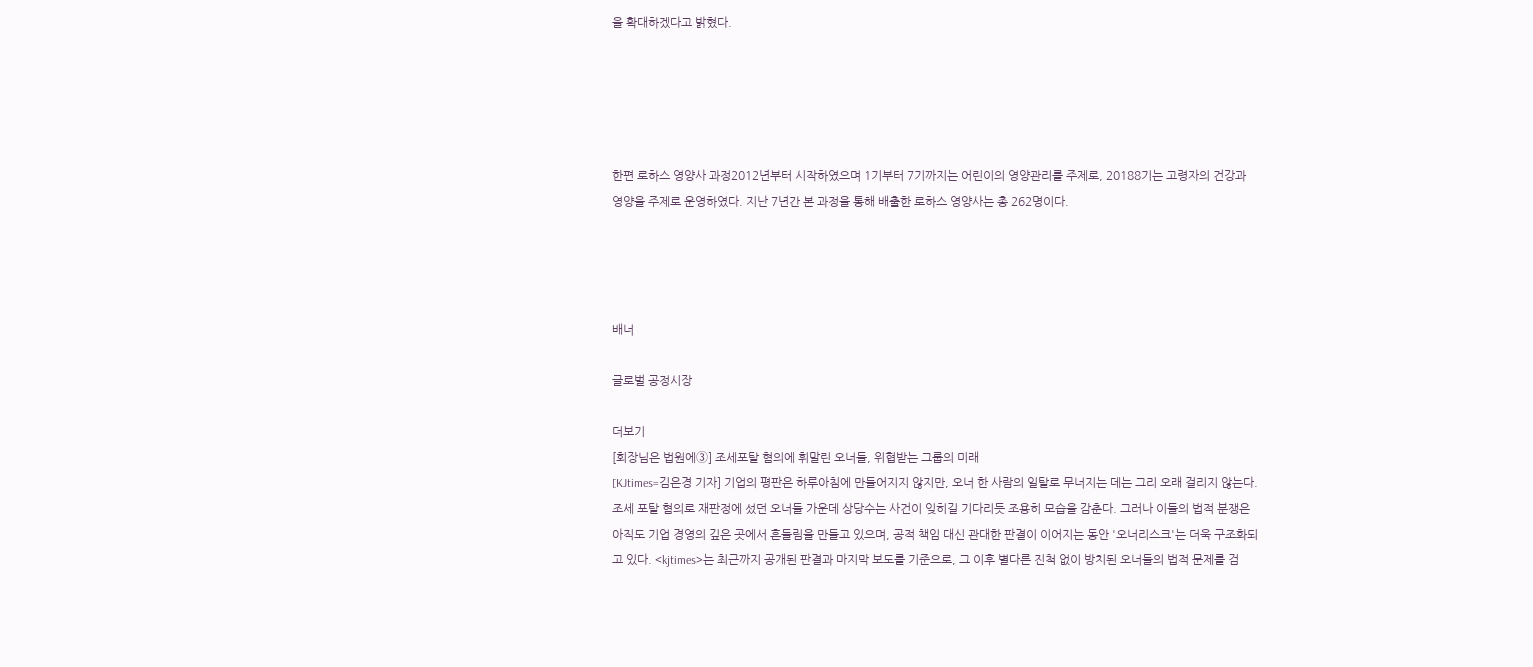을 확대하겠다고 밝혔다.





한편 로하스 영양사 과정2012년부터 시작하였으며 1기부터 7기까지는 어린이의 영양관리를 주제로, 20188기는 고령자의 건강과 영양을 주제로 운영하였다. 지난 7년간 본 과정을 통해 배출한 로하스 영양사는 총 262명이다.




배너

글로벌 공정시장

더보기
[회장님은 법원에③] 조세포탈 혐의에 휘말린 오너들, 위협받는 그룹의 미래
[KJtimes=김은경 기자] 기업의 평판은 하루아침에 만들어지지 않지만, 오너 한 사람의 일탈로 무너지는 데는 그리 오래 걸리지 않는다. 조세 포탈 혐의로 재판정에 섰던 오너들 가운데 상당수는 사건이 잊히길 기다리듯 조용히 모습을 감춘다. 그러나 이들의 법적 분쟁은 아직도 기업 경영의 깊은 곳에서 흔들림을 만들고 있으며, 공적 책임 대신 관대한 판결이 이어지는 동안 '오너리스크'는 더욱 구조화되고 있다. <kjtimes>는 최근까지 공개된 판결과 마지막 보도를 기준으로, 그 이후 별다른 진척 없이 방치된 오너들의 법적 문제를 검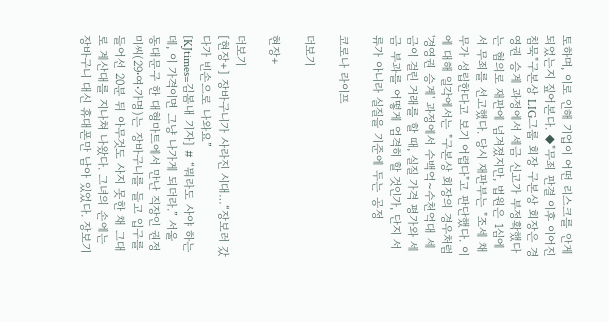토하며, 이로 인해 기업이 어떤 리스크를 안게 되었는지 짚어본다. ◆"무죄 판결 이후 이어진 침묵"구본상 LIG그룹 회장 구본상 회장은 경영권 승계 과정에서 세금 신고가 부정확했다는 혐의로 재판에 넘겨졌지만, 법원은 1심에서 무죄를 선고했다. 당시 재판부는 "조세 채무가 성립한다고 보기 어렵다"고 판단했다. 이에 대해 일각에서는 "구본상 회장의 경우처럼 '경영권 승계' 과정에서 수백억~수천억대 세금이 걸린 거래를 할 때, 실질 가격 평가와 세금 부과를 어떻게 엄격히 할 것인가, 단지 서류가 아니라 실질을 기준에 두는 공정

코로나 라이프

더보기

현장+

더보기
[현장+] 장바구니가 사라진 시대…“장보러 갔다가 빈손으로 나와요”
[KJtimes=김봄내 기자] # “뭐라도 사야 하는데, 이 가격이면 그냥 나가게 되더라.” 서울 동대문구 한 대형마트에서 만난 직장인 권정미씨(29⸱여⸱가명)는 장바구니를 들고 입구를 들어선 20분 뒤 아무것도 사지 못한 채 그대로 계산대를 지나쳐 나왔다. 그녀의 손에는 장바구니 대신 휴대폰만 남아 있었다. 장보기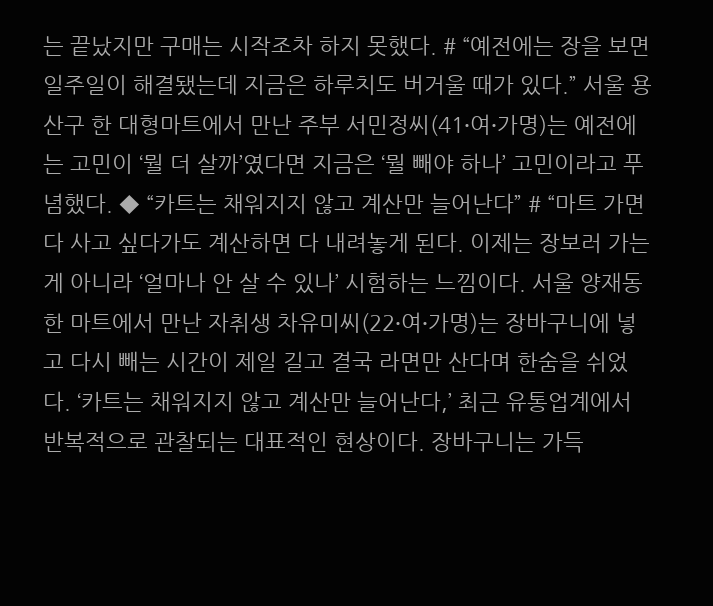는 끝났지만 구매는 시작조차 하지 못했다. # “예전에는 장을 보면 일주일이 해결됐는데 지금은 하루치도 버거울 때가 있다.” 서울 용산구 한 대형마트에서 만난 주부 서민정씨(41⸱여⸱가명)는 예전에는 고민이 ‘뭘 더 살까’였다면 지금은 ‘뭘 빼야 하나’ 고민이라고 푸념했다. ◆ “카트는 채워지지 않고 계산만 늘어난다” # “마트 가면 다 사고 싶다가도 계산하면 다 내려놓게 된다. 이제는 장보러 가는 게 아니라 ‘얼마나 안 살 수 있나’ 시험하는 느낌이다. 서울 양재동 한 마트에서 만난 자취생 차유미씨(22⸱여⸱가명)는 장바구니에 넣고 다시 빼는 시간이 제일 길고 결국 라면만 산다며 한숨을 쉬었다. ‘카트는 채워지지 않고 계산만 늘어난다,’ 최근 유통업계에서 반복적으로 관찰되는 대표적인 현상이다. 장바구니는 가득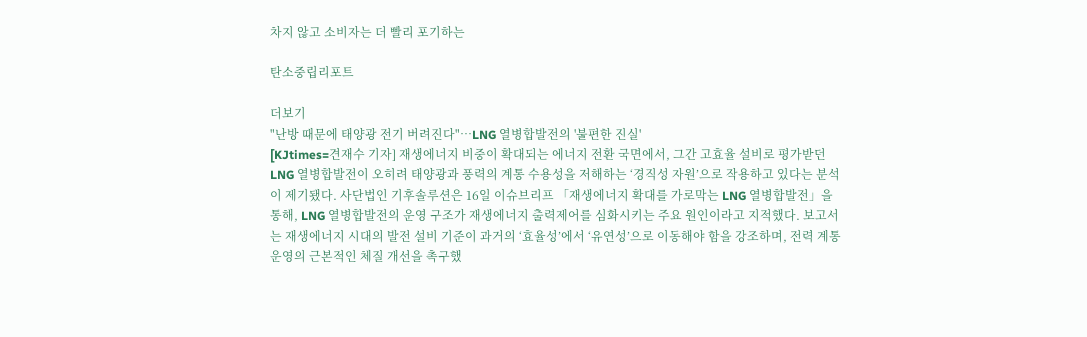차지 않고 소비자는 더 빨리 포기하는

탄소중립리포트

더보기
"난방 때문에 태양광 전기 버려진다"…LNG 열병합발전의 '불편한 진실'
[KJtimes=견재수 기자] 재생에너지 비중이 확대되는 에너지 전환 국면에서, 그간 고효율 설비로 평가받던 LNG 열병합발전이 오히려 태양광과 풍력의 계통 수용성을 저해하는 ‘경직성 자원’으로 작용하고 있다는 분석이 제기됐다. 사단법인 기후솔루션은 16일 이슈브리프 「재생에너지 확대를 가로막는 LNG 열병합발전」을 통해, LNG 열병합발전의 운영 구조가 재생에너지 출력제어를 심화시키는 주요 원인이라고 지적했다. 보고서는 재생에너지 시대의 발전 설비 기준이 과거의 ‘효율성’에서 ‘유연성’으로 이동해야 함을 강조하며, 전력 계통 운영의 근본적인 체질 개선을 촉구했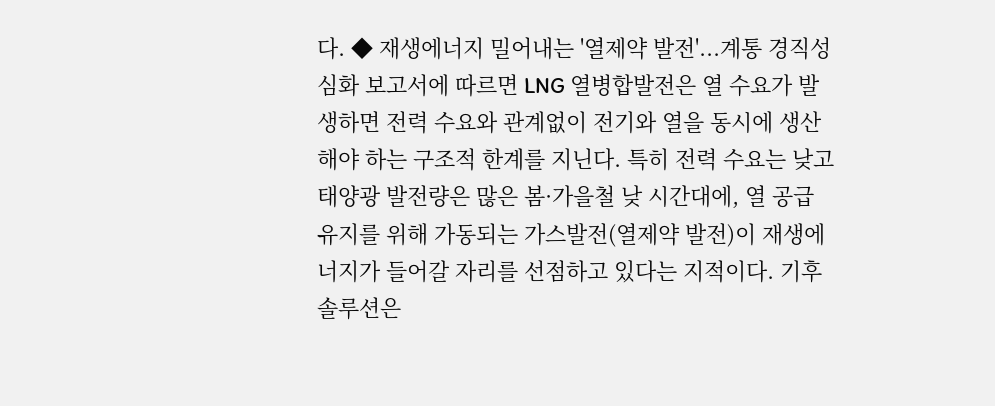다. ◆ 재생에너지 밀어내는 '열제약 발전'...계통 경직성 심화 보고서에 따르면 LNG 열병합발전은 열 수요가 발생하면 전력 수요와 관계없이 전기와 열을 동시에 생산해야 하는 구조적 한계를 지닌다. 특히 전력 수요는 낮고 태양광 발전량은 많은 봄·가을철 낮 시간대에, 열 공급 유지를 위해 가동되는 가스발전(열제약 발전)이 재생에너지가 들어갈 자리를 선점하고 있다는 지적이다. 기후솔루션은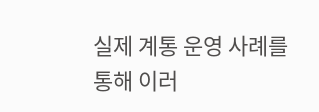실제 계통 운영 사례를 통해 이러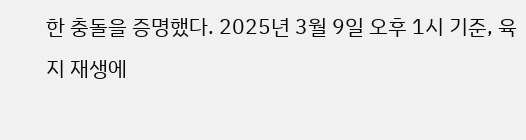한 충돌을 증명했다. 2025년 3월 9일 오후 1시 기준, 육지 재생에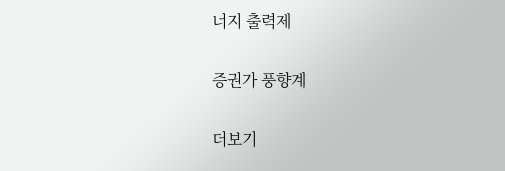너지 출력제

증권가 풍향계

더보기